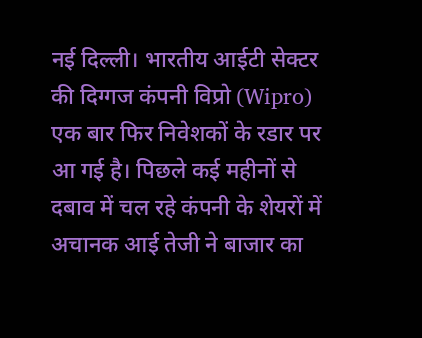नई दिल्ली। भारतीय आईटी सेक्टर की दिग्गज कंपनी विप्रो (Wipro) एक बार फिर निवेशकों के रडार पर आ गई है। पिछले कई महीनों से दबाव में चल रहे कंपनी के शेयरों में अचानक आई तेजी ने बाजार का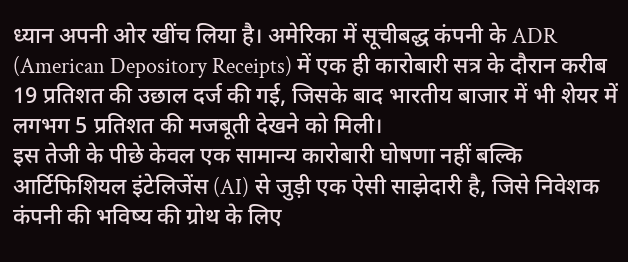ध्यान अपनी ओर खींच लिया है। अमेरिका में सूचीबद्ध कंपनी के ADR (American Depository Receipts) में एक ही कारोबारी सत्र के दौरान करीब 19 प्रतिशत की उछाल दर्ज की गई, जिसके बाद भारतीय बाजार में भी शेयर में लगभग 5 प्रतिशत की मजबूती देखने को मिली।
इस तेजी के पीछे केवल एक सामान्य कारोबारी घोषणा नहीं बल्कि आर्टिफिशियल इंटेलिजेंस (AI) से जुड़ी एक ऐसी साझेदारी है, जिसे निवेशक कंपनी की भविष्य की ग्रोथ के लिए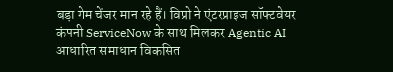बड़ा गेम चेंजर मान रहे हैं। विप्रो ने एंटरप्राइज सॉफ्टवेयर कंपनी ServiceNow के साथ मिलकर Agentic AI आधारित समाधान विकसित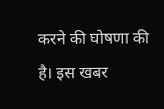करने की घोषणा की है। इस खबर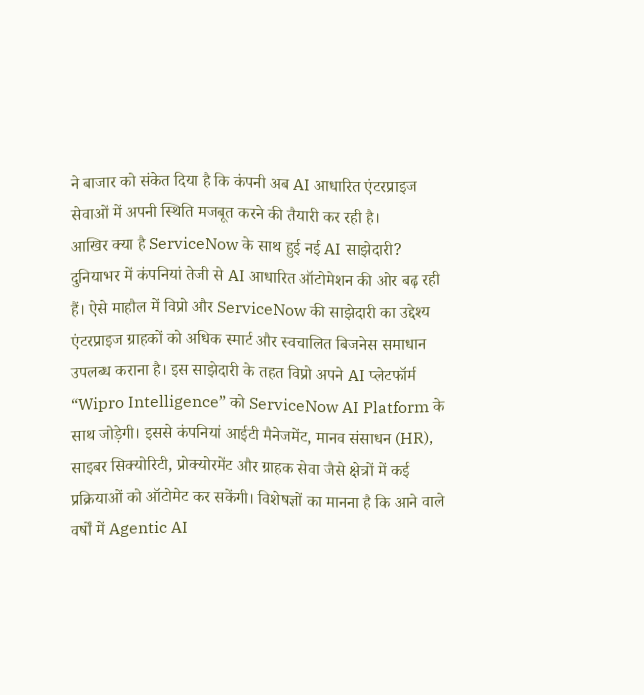ने बाजार को संकेत दिया है कि कंपनी अब AI आधारित एंटरप्राइज सेवाओं में अपनी स्थिति मजबूत करने की तैयारी कर रही है।
आखिर क्या है ServiceNow के साथ हुई नई AI साझेदारी?
दुनियाभर में कंपनियां तेजी से AI आधारित ऑटोमेशन की ओर बढ़ रही हैं। ऐसे माहौल में विप्रो और ServiceNow की साझेदारी का उद्देश्य एंटरप्राइज ग्राहकों को अधिक स्मार्ट और स्वचालित बिजनेस समाधान उपलब्ध कराना है। इस साझेदारी के तहत विप्रो अपने AI प्लेटफॉर्म “Wipro Intelligence” को ServiceNow AI Platform के साथ जोड़ेगी। इससे कंपनियां आईटी मैनेजमेंट, मानव संसाधन (HR), साइबर सिक्योरिटी, प्रोक्योरमेंट और ग्राहक सेवा जैसे क्षेत्रों में कई प्रक्रियाओं को ऑटोमेट कर सकेंगी। विशेषज्ञों का मानना है कि आने वाले वर्षों में Agentic AI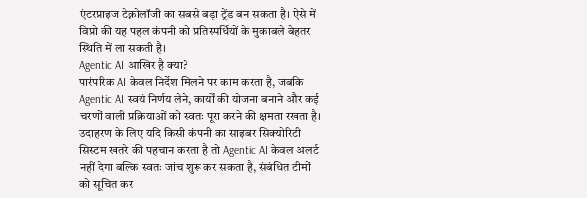एंटरप्राइज टेक्नोलॉजी का सबसे बड़ा ट्रेंड बन सकता है। ऐसे में विप्रो की यह पहल कंपनी को प्रतिस्पर्धियों के मुकाबले बेहतर स्थिति में ला सकती है।
Agentic AI आखिर है क्या?
पारंपरिक AI केवल निर्देश मिलने पर काम करता है, जबकि Agentic AI स्वयं निर्णय लेने, कार्यों की योजना बनाने और कई चरणों वाली प्रक्रियाओं को स्वतः पूरा करने की क्षमता रखता है। उदाहरण के लिए यदि किसी कंपनी का साइबर सिक्योरिटी सिस्टम खतरे की पहचान करता है तो Agentic AI केवल अलर्ट नहीं देगा बल्कि स्वतः जांच शुरू कर सकता है, संबंधित टीमों को सूचित कर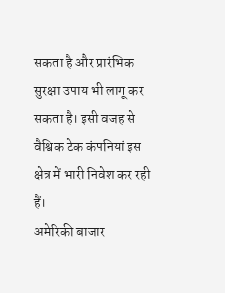सकता है और प्रारंभिक सुरक्षा उपाय भी लागू कर सकता है। इसी वजह से वैश्विक टेक कंपनियां इस क्षेत्र में भारी निवेश कर रही हैं।
अमेरिकी बाजार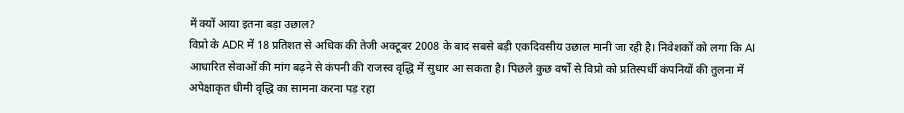में क्यों आया इतना बड़ा उछाल?
विप्रो के ADR में 18 प्रतिशत से अधिक की तेजी अक्टूबर 2008 के बाद सबसे बड़ी एकदिवसीय उछाल मानी जा रही है। निवेशकों को लगा कि AI आधारित सेवाओं की मांग बढ़ने से कंपनी की राजस्व वृद्धि में सुधार आ सकता है। पिछले कुछ वर्षों से विप्रो को प्रतिस्पर्धी कंपनियों की तुलना में अपेक्षाकृत धीमी वृद्धि का सामना करना पड़ रहा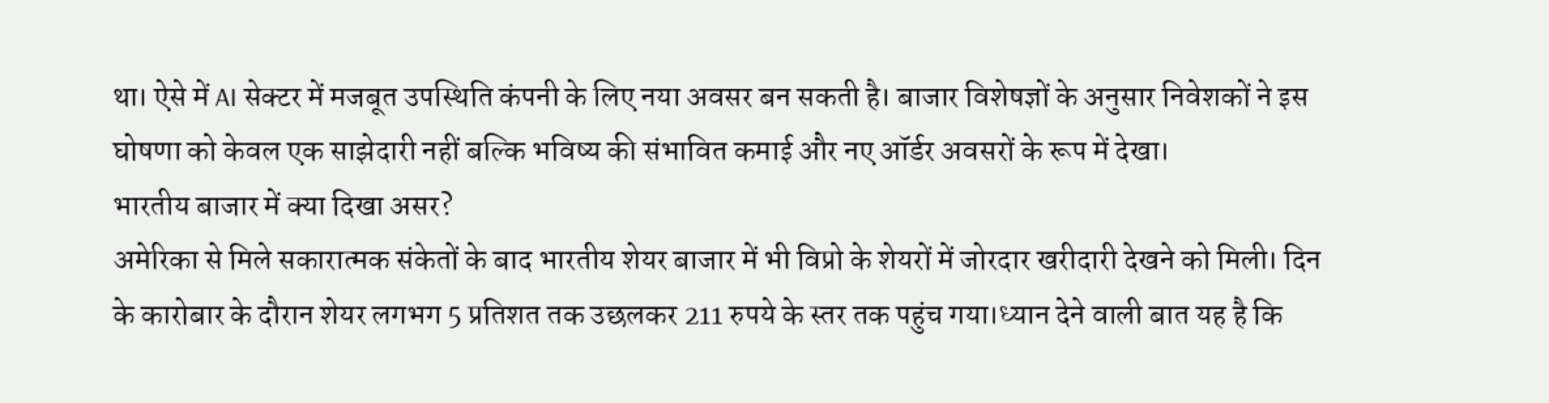था। ऐसे में AI सेक्टर में मजबूत उपस्थिति कंपनी के लिए नया अवसर बन सकती है। बाजार विशेषज्ञों के अनुसार निवेशकों ने इस घोषणा को केवल एक साझेदारी नहीं बल्कि भविष्य की संभावित कमाई और नए ऑर्डर अवसरों के रूप में देखा।
भारतीय बाजार में क्या दिखा असर?
अमेरिका से मिले सकारात्मक संकेतों के बाद भारतीय शेयर बाजार में भी विप्रो के शेयरों में जोरदार खरीदारी देखने को मिली। दिन के कारोबार के दौरान शेयर लगभग 5 प्रतिशत तक उछलकर 211 रुपये के स्तर तक पहुंच गया।ध्यान देने वाली बात यह है कि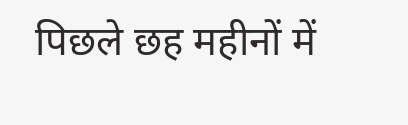पिछले छह महीनों में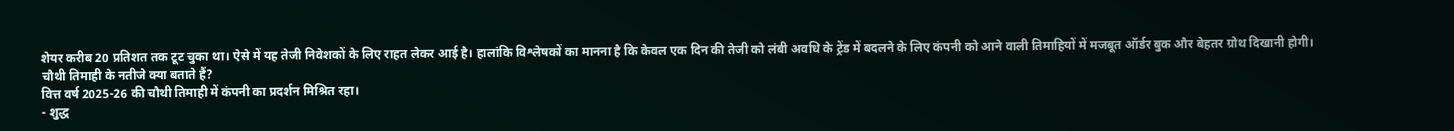शेयर करीब 20 प्रतिशत तक टूट चुका था। ऐसे में यह तेजी निवेशकों के लिए राहत लेकर आई है। हालांकि विश्लेषकों का मानना है कि केवल एक दिन की तेजी को लंबी अवधि के ट्रेंड में बदलने के लिए कंपनी को आने वाली तिमाहियों में मजबूत ऑर्डर बुक और बेहतर ग्रोथ दिखानी होगी।
चौथी तिमाही के नतीजे क्या बताते हैं?
वित्त वर्ष 2025-26 की चौथी तिमाही में कंपनी का प्रदर्शन मिश्रित रहा।
- शुद्ध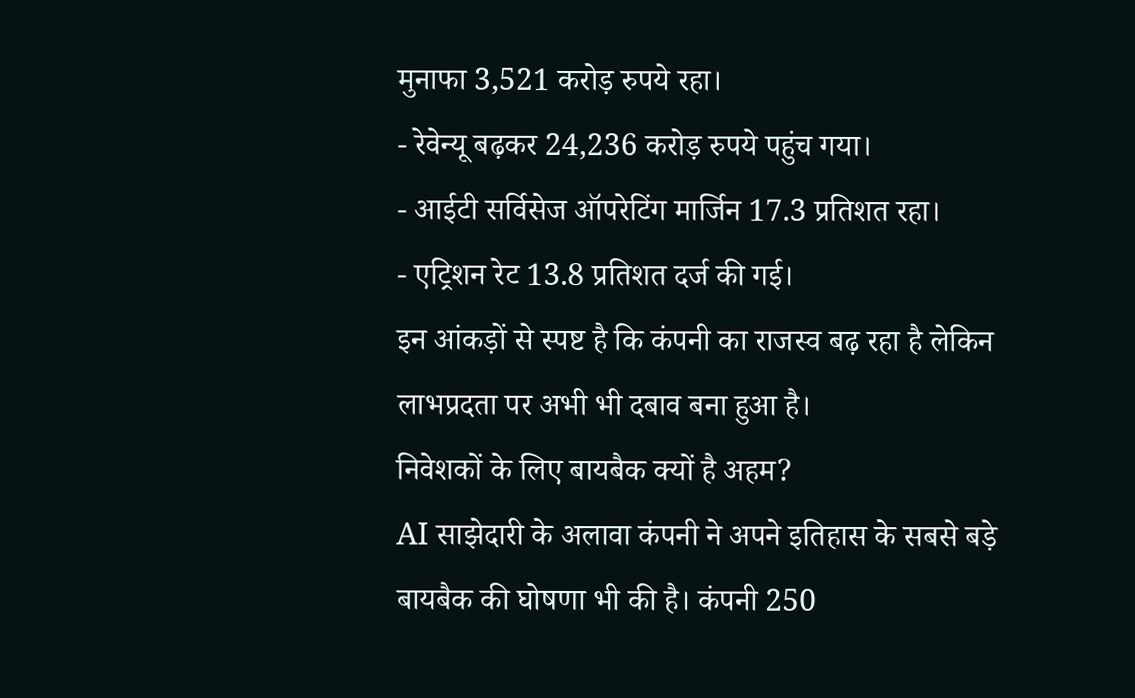मुनाफा 3,521 करोड़ रुपये रहा।
- रेवेन्यू बढ़कर 24,236 करोड़ रुपये पहुंच गया।
- आईटी सर्विसेज ऑपरेटिंग मार्जिन 17.3 प्रतिशत रहा।
- एट्रिशन रेट 13.8 प्रतिशत दर्ज की गई।
इन आंकड़ों से स्पष्ट है कि कंपनी का राजस्व बढ़ रहा है लेकिन लाभप्रदता पर अभी भी दबाव बना हुआ है।
निवेशकों के लिए बायबैक क्यों है अहम?
AI साझेदारी के अलावा कंपनी ने अपने इतिहास के सबसे बड़े बायबैक की घोषणा भी की है। कंपनी 250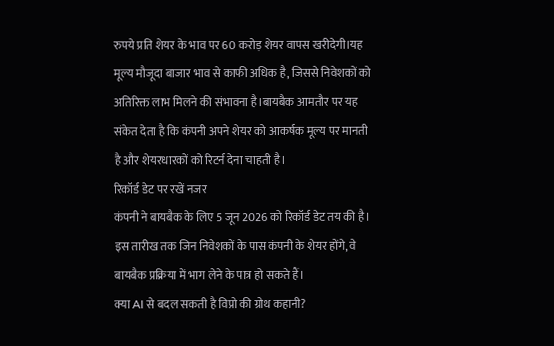रुपये प्रति शेयर के भाव पर 60 करोड़ शेयर वापस खरीदेगी।यह मूल्य मौजूदा बाजार भाव से काफी अधिक है, जिससे निवेशकों को अतिरिक्त लाभ मिलने की संभावना है।बायबैक आमतौर पर यह संकेत देता है कि कंपनी अपने शेयर को आकर्षक मूल्य पर मानती है और शेयरधारकों को रिटर्न देना चाहती है।
रिकॉर्ड डेट पर रखें नजर
कंपनी ने बायबैक के लिए 5 जून 2026 को रिकॉर्ड डेट तय की है। इस तारीख तक जिन निवेशकों के पास कंपनी के शेयर होंगे, वे बायबैक प्रक्रिया में भाग लेने के पात्र हो सकते हैं।
क्या AI से बदल सकती है विप्रो की ग्रोथ कहानी?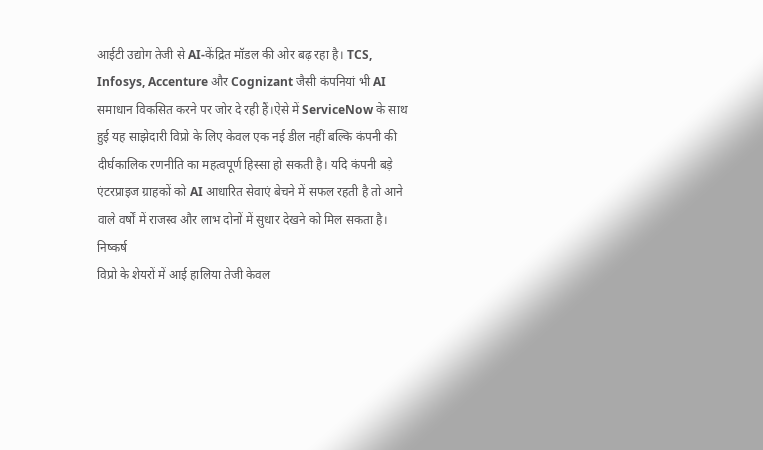आईटी उद्योग तेजी से AI-केंद्रित मॉडल की ओर बढ़ रहा है। TCS, Infosys, Accenture और Cognizant जैसी कंपनियां भी AI समाधान विकसित करने पर जोर दे रही हैं।ऐसे में ServiceNow के साथ हुई यह साझेदारी विप्रो के लिए केवल एक नई डील नहीं बल्कि कंपनी की दीर्घकालिक रणनीति का महत्वपूर्ण हिस्सा हो सकती है। यदि कंपनी बड़े एंटरप्राइज ग्राहकों को AI आधारित सेवाएं बेचने में सफल रहती है तो आने वाले वर्षों में राजस्व और लाभ दोनों में सुधार देखने को मिल सकता है।
निष्कर्ष
विप्रो के शेयरों में आई हालिया तेजी केवल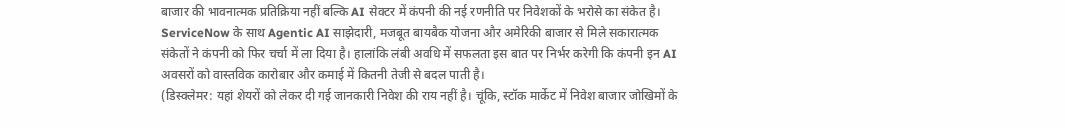बाजार की भावनात्मक प्रतिक्रिया नहीं बल्कि AI सेक्टर में कंपनी की नई रणनीति पर निवेशकों के भरोसे का संकेत है। ServiceNow के साथ Agentic AI साझेदारी, मजबूत बायबैक योजना और अमेरिकी बाजार से मिले सकारात्मक संकेतों ने कंपनी को फिर चर्चा में ला दिया है। हालांकि लंबी अवधि में सफलता इस बात पर निर्भर करेगी कि कंपनी इन AI अवसरों को वास्तविक कारोबार और कमाई में कितनी तेजी से बदल पाती है।
(डिस्क्लेमर: यहां शेयरों को लेकर दी गई जानकारी निवेश की राय नहीं है। चूंकि, स्टॉक मार्केट में निवेश बाजार जोखिमों के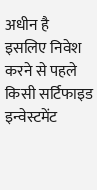अधीन है इसलिए निवेश करने से पहले किसी सर्टिफाइड इन्वेस्टमेंट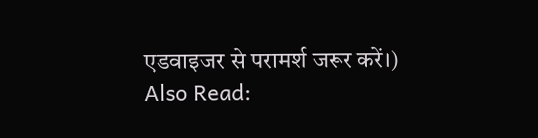एडवाइजर से परामर्श जरूर करें।)
Also Read: